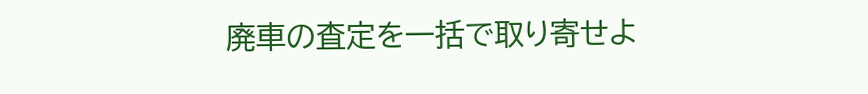廃車の査定を一括で取り寄せよ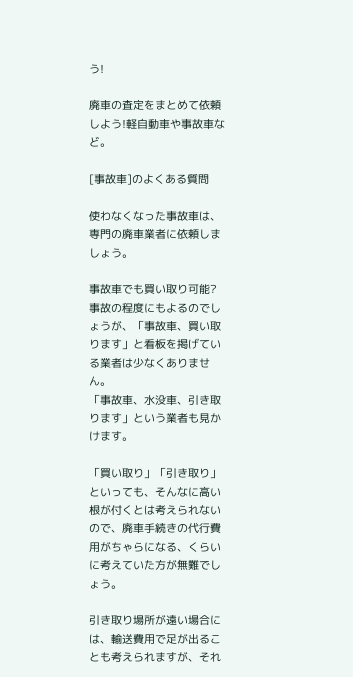う!

廃車の査定をまとめて依頼しよう!軽自動車や事故車など。

[事故車]のよくある質問

使わなくなった事故車は、専門の廃車業者に依頼しましょう。

事故車でも買い取り可能?
事故の程度にもよるのでしょうが、「事故車、買い取ります」と看板を掲げている業者は少なくありません。
「事故車、水没車、引き取ります」という業者も見かけます。

「買い取り」「引き取り」といっても、そんなに高い根が付くとは考えられないので、廃車手続きの代行費用がちゃらになる、くらいに考えていた方が無難でしょう。

引き取り場所が遠い場合には、輸送費用で足が出ることも考えられますが、それ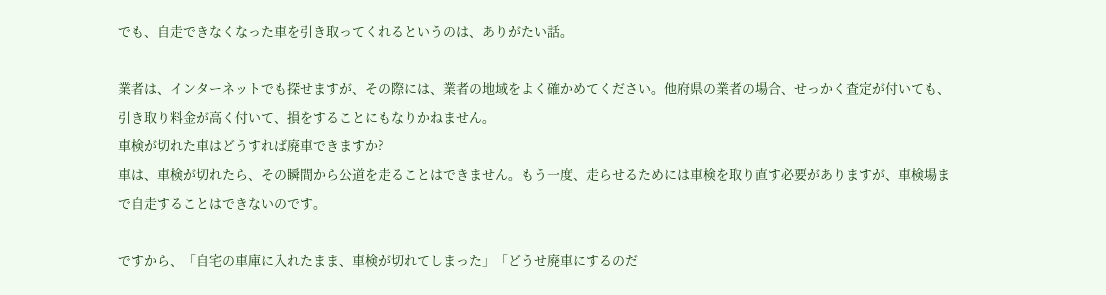でも、自走できなくなった車を引き取ってくれるというのは、ありがたい話。

業者は、インターネットでも探せますが、その際には、業者の地域をよく確かめてください。他府県の業者の場合、せっかく査定が付いても、引き取り料金が高く付いて、損をすることにもなりかねません。
車検が切れた車はどうすれば廃車できますか?
車は、車検が切れたら、その瞬間から公道を走ることはできません。もう一度、走らせるためには車検を取り直す必要がありますが、車検場まで自走することはできないのです。

ですから、「自宅の車庫に入れたまま、車検が切れてしまった」「どうせ廃車にするのだ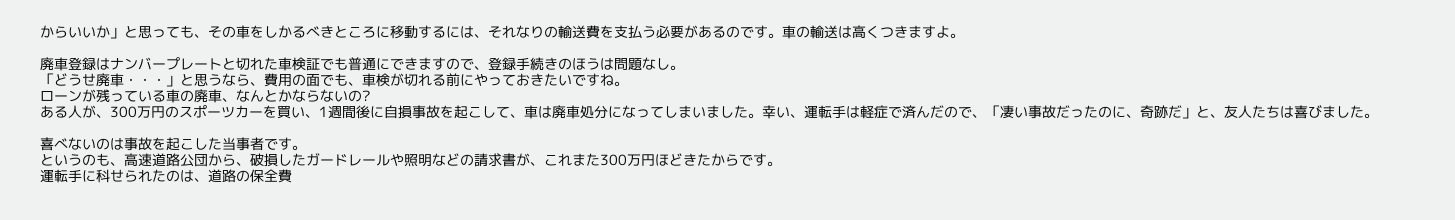からいいか」と思っても、その車をしかるべきところに移動するには、それなりの輸送費を支払う必要があるのです。車の輸送は高くつきますよ。

廃車登録はナンバープレートと切れた車検証でも普通にできますので、登録手続きのほうは問題なし。
「どうせ廃車・・・」と思うなら、費用の面でも、車検が切れる前にやっておきたいですね。
ローンが残っている車の廃車、なんとかならないの?
ある人が、300万円のスポーツカーを買い、1週間後に自損事故を起こして、車は廃車処分になってしまいました。幸い、運転手は軽症で済んだので、「凄い事故だったのに、奇跡だ」と、友人たちは喜びました。

喜べないのは事故を起こした当事者です。
というのも、高速道路公団から、破損したガードレールや照明などの請求書が、これまた300万円ほどきたからです。
運転手に科せられたのは、道路の保全費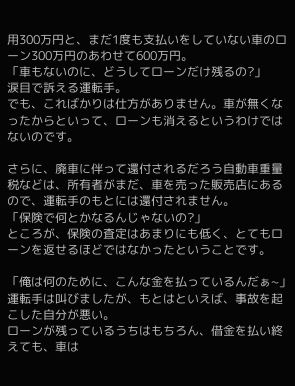用300万円と、まだ1度も支払いをしていない車のローン300万円のあわせて600万円。
「車もないのに、どうしてローンだけ残るの?」
涙目で訴える運転手。
でも、こればかりは仕方がありません。車が無くなったからといって、ローンも消えるというわけではないのです。

さらに、廃車に伴って還付されるだろう自動車重量税などは、所有者がまだ、車を売った販売店にあるので、運転手のもとには還付されません。
「保険で何とかなるんじゃないの?」
ところが、保険の査定はあまりにも低く、とてもローンを返せるほどではなかったということです。

「俺は何のために、こんな金を払っているんだぁ~」
運転手は叫びましたが、もとはといえば、事故を起こした自分が悪い。
ローンが残っているうちはもちろん、借金を払い終えても、車は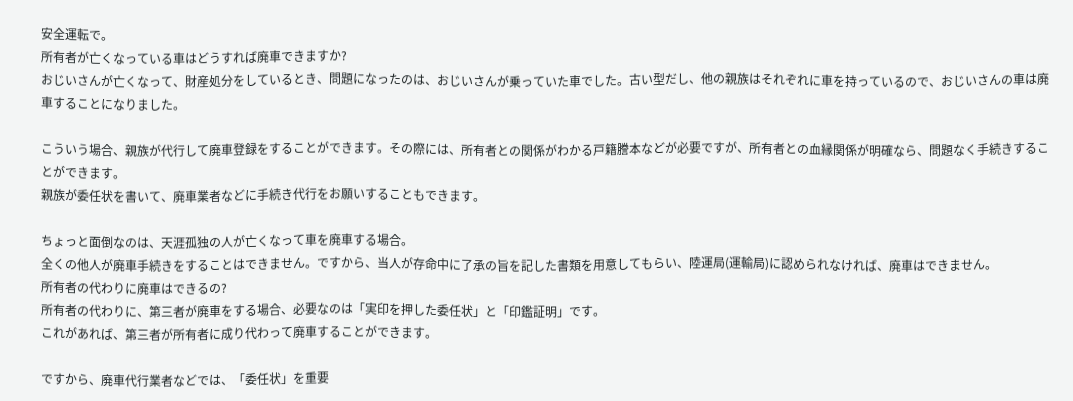安全運転で。
所有者が亡くなっている車はどうすれば廃車できますか?
おじいさんが亡くなって、財産処分をしているとき、問題になったのは、おじいさんが乗っていた車でした。古い型だし、他の親族はそれぞれに車を持っているので、おじいさんの車は廃車することになりました。

こういう場合、親族が代行して廃車登録をすることができます。その際には、所有者との関係がわかる戸籍謄本などが必要ですが、所有者との血縁関係が明確なら、問題なく手続きすることができます。
親族が委任状を書いて、廃車業者などに手続き代行をお願いすることもできます。

ちょっと面倒なのは、天涯孤独の人が亡くなって車を廃車する場合。
全くの他人が廃車手続きをすることはできません。ですから、当人が存命中に了承の旨を記した書類を用意してもらい、陸運局(運輸局)に認められなければ、廃車はできません。
所有者の代わりに廃車はできるの?
所有者の代わりに、第三者が廃車をする場合、必要なのは「実印を押した委任状」と「印鑑証明」です。
これがあれば、第三者が所有者に成り代わって廃車することができます。

ですから、廃車代行業者などでは、「委任状」を重要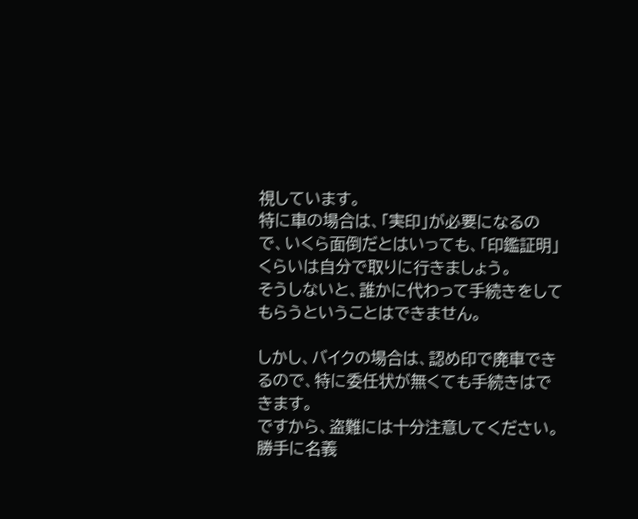視しています。
特に車の場合は、「実印」が必要になるので、いくら面倒だとはいっても、「印鑑証明」くらいは自分で取りに行きましょう。
そうしないと、誰かに代わって手続きをしてもらうということはできません。

しかし、バイクの場合は、認め印で廃車できるので、特に委任状が無くても手続きはできます。
ですから、盗難には十分注意してください。勝手に名義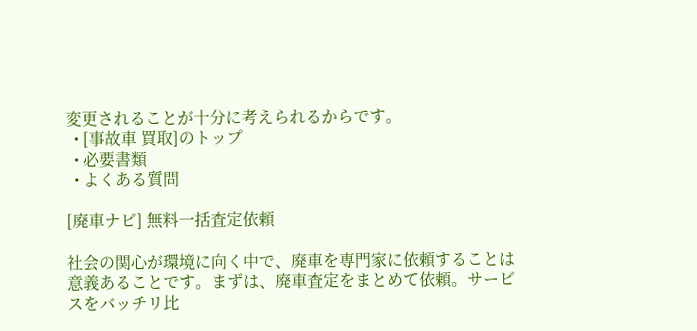変更されることが十分に考えられるからです。
  • [事故車 買取]のトップ
  • 必要書類
  • よくある質問

[廃車ナビ] 無料一括査定依頼

社会の関心が環境に向く中で、廃車を専門家に依頼することは意義あることです。まずは、廃車査定をまとめて依頼。サービスをバッチリ比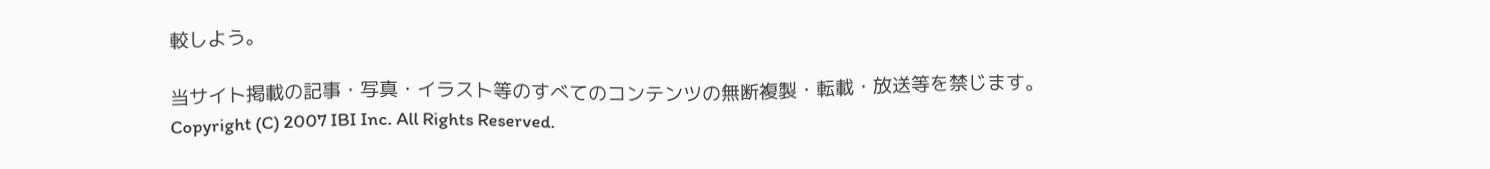較しよう。

当サイト掲載の記事・写真・イラスト等のすべてのコンテンツの無断複製・転載・放送等を禁じます。
Copyright (C) 2007 IBI Inc. All Rights Reserved.